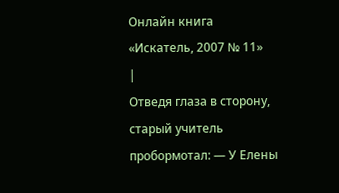Онлайн книга «Искатель, 2007 № 11»
|
Отведя глаза в сторону, старый учитель пробормотал: — У Елены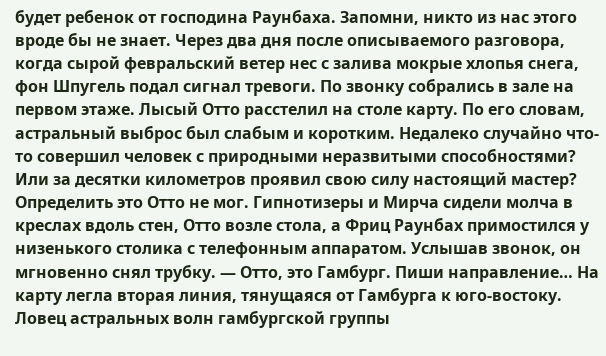будет ребенок от господина Раунбаха. Запомни, никто из нас этого вроде бы не знает. Через два дня после описываемого разговора, когда сырой февральский ветер нес с залива мокрые хлопья снега, фон Шпугель подал сигнал тревоги. По звонку собрались в зале на первом этаже. Лысый Отто расстелил на столе карту. По его словам, астральный выброс был слабым и коротким. Недалеко случайно что-то совершил человек с природными неразвитыми способностями? Или за десятки километров проявил свою силу настоящий мастер? Определить это Отто не мог. Гипнотизеры и Мирча сидели молча в креслах вдоль стен, Отто возле стола, а Фриц Раунбах примостился у низенького столика с телефонным аппаратом. Услышав звонок, он мгновенно снял трубку. — Отто, это Гамбург. Пиши направление… На карту легла вторая линия, тянущаяся от Гамбурга к юго-востоку. Ловец астральных волн гамбургской группы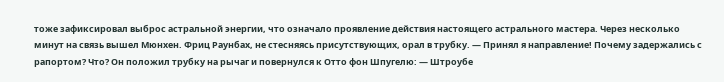тоже зафиксировал выброс астральной энергии, что означало проявление действия настоящего астрального мастера. Через несколько минут на связь вышел Мюнхен. Фриц Раунбах, не стесняясь присутствующих, орал в трубку. — Принял я направление! Почему задержались с рапортом? Что? Он положил трубку на рычаг и повернулся к Отто фон Шпугелю: — Штроубе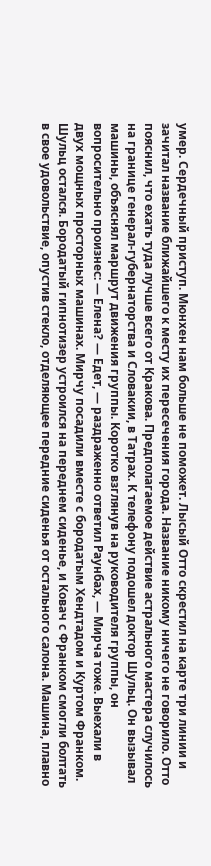умер. Сердечный приступ. Мюнхен нам больше не поможет. Лысый Отто скрестил на карте три линии и зачитал название ближайшего к месту их пересечения города. Название никому ничего не говорило. Отто пояснил, что ехать туда лучше всего от Кракова. Предполагаемое действие астрального мастера случилось на границе генерал-губернаторства и Словакии, в Татрах. К телефону подошел доктор Шульц. Он вызывал машины, объяснял маршрут движения группы. Коротко взглянув на руководителя группы, он вопросительно произнес: — Елена? — Едет, — раздраженно ответил Раунбах, — Мирча тоже. Выехали в двух мощных просторных машинах. Мирчу посадили вместе с бородатым Хендтадом и Куртом Франком. Шульц остался. Бородатый гипнотизер устроился на переднем сиденье, и Ковач с Франком смогли болтать в свое удовольствие, опустив стекло, отделяющее передние сиденья от остального салона. Машина, плавно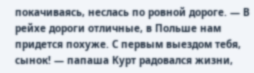покачиваясь, неслась по ровной дороге. — В рейхе дороги отличные, в Польше нам придется похуже. С первым выездом тебя, сынок! — папаша Курт радовался жизни,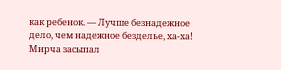как ребенок. — Лучше безнадежное дело, чем надежное безделье, ха-ха! Мирча засыпал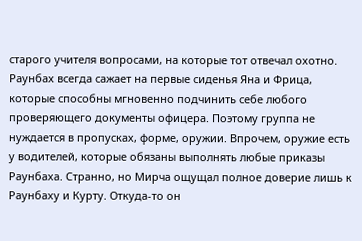старого учителя вопросами, на которые тот отвечал охотно. Раунбах всегда сажает на первые сиденья Яна и Фрица, которые способны мгновенно подчинить себе любого проверяющего документы офицера. Поэтому группа не нуждается в пропусках, форме, оружии. Впрочем, оружие есть у водителей, которые обязаны выполнять любые приказы Раунбаха. Странно, но Мирча ощущал полное доверие лишь к Раунбаху и Курту. Откуда-то он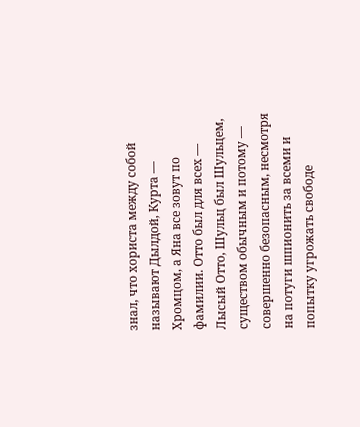знал, что хориста между собой называют Дылдой, Курта — Хромцом, а Яна все зовут по фамилии. Отто был для всех — Лысый Отто, Шульц был Шульцем, существом обычным и потому — совершенно безопасным, несмотря на потуги шпионить за всеми и попытку угрожать свободе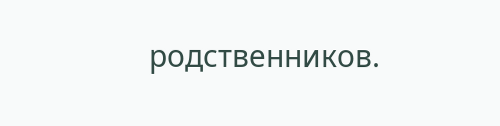родственников.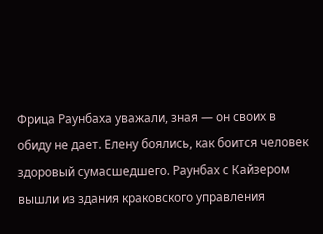Фрица Раунбаха уважали, зная — он своих в обиду не дает. Елену боялись, как боится человек здоровый сумасшедшего. Раунбах с Кайзером вышли из здания краковского управления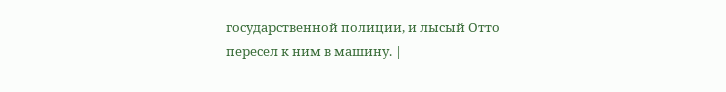государственной полиции, и лысый Отто пересел к ним в машину. |